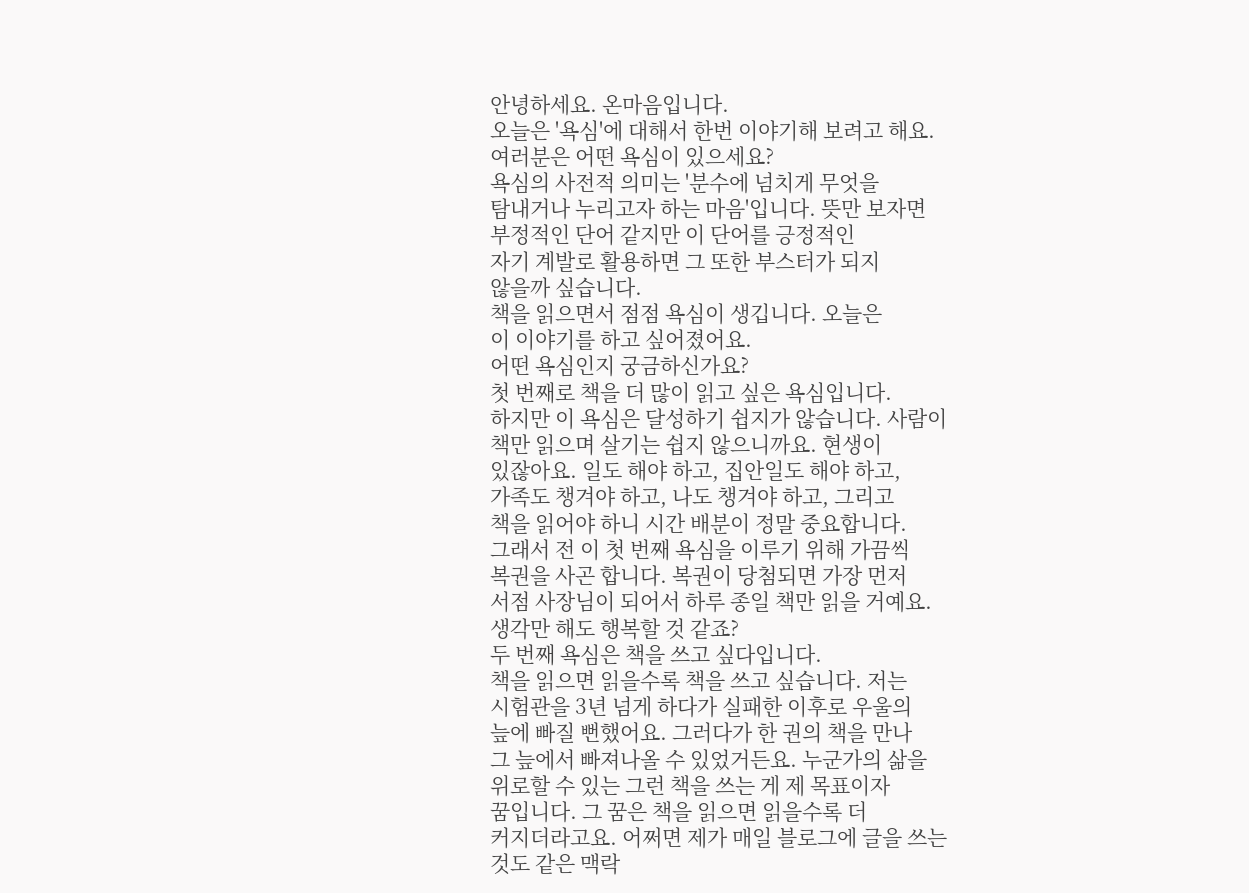안녕하세요. 온마음입니다.
오늘은 '욕심'에 대해서 한번 이야기해 보려고 해요.
여러분은 어떤 욕심이 있으세요?
욕심의 사전적 의미는 '분수에 넘치게 무엇을
탐내거나 누리고자 하는 마음'입니다. 뜻만 보자면
부정적인 단어 같지만 이 단어를 긍정적인
자기 계발로 활용하면 그 또한 부스터가 되지
않을까 싶습니다.
책을 읽으면서 점점 욕심이 생깁니다. 오늘은
이 이야기를 하고 싶어졌어요.
어떤 욕심인지 궁금하신가요?
첫 번째로 책을 더 많이 읽고 싶은 욕심입니다.
하지만 이 욕심은 달성하기 쉽지가 않습니다. 사람이
책만 읽으며 살기는 쉽지 않으니까요. 현생이
있잖아요. 일도 해야 하고, 집안일도 해야 하고,
가족도 챙겨야 하고, 나도 챙겨야 하고, 그리고
책을 읽어야 하니 시간 배분이 정말 중요합니다.
그래서 전 이 첫 번째 욕심을 이루기 위해 가끔씩
복권을 사곤 합니다. 복권이 당첨되면 가장 먼저
서점 사장님이 되어서 하루 종일 책만 읽을 거예요.
생각만 해도 행복할 것 같죠?
두 번째 욕심은 책을 쓰고 싶다입니다.
책을 읽으면 읽을수록 책을 쓰고 싶습니다. 저는
시험관을 3년 넘게 하다가 실패한 이후로 우울의
늪에 빠질 뻔했어요. 그러다가 한 권의 책을 만나
그 늪에서 빠져나올 수 있었거든요. 누군가의 삶을
위로할 수 있는 그런 책을 쓰는 게 제 목표이자
꿈입니다. 그 꿈은 책을 읽으면 읽을수록 더
커지더라고요. 어쩌면 제가 매일 블로그에 글을 쓰는
것도 같은 맥락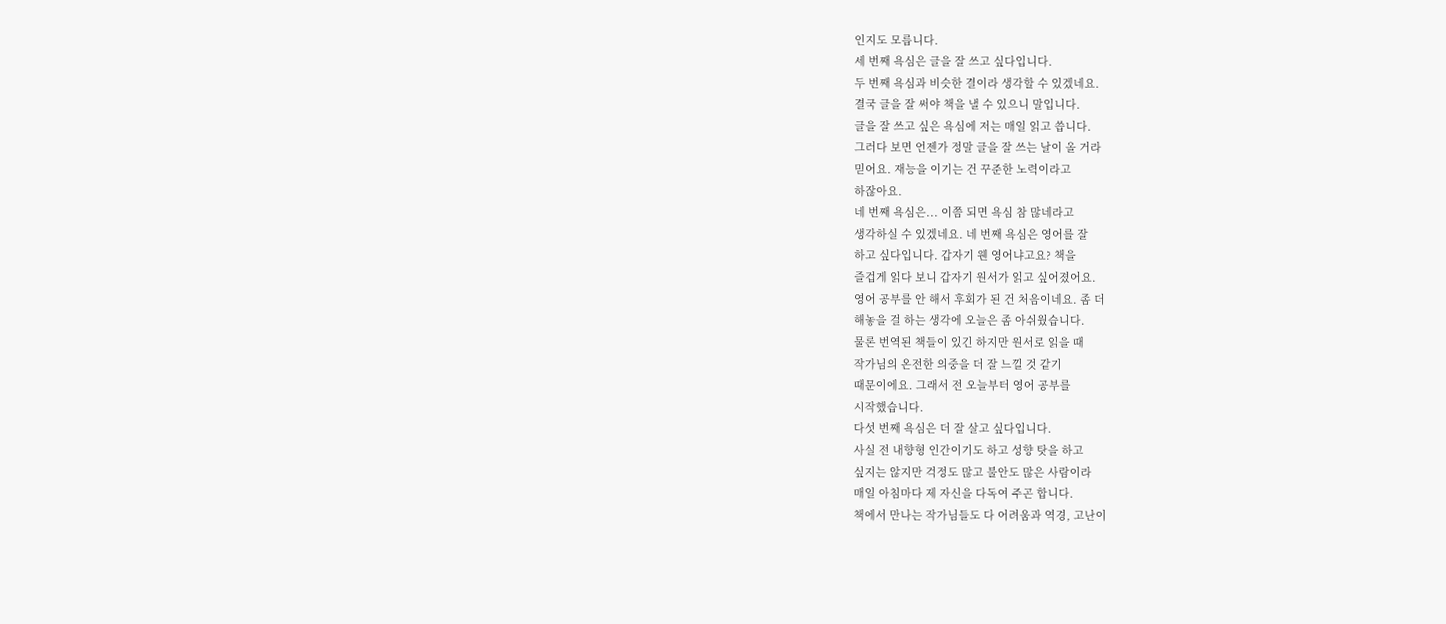인지도 모릅니다.
세 번째 욕심은 글을 잘 쓰고 싶다입니다.
두 번째 욕심과 비슷한 결이라 생각할 수 있겠네요.
결국 글을 잘 써야 책을 낼 수 있으니 말입니다.
글을 잘 쓰고 싶은 욕심에 저는 매일 읽고 씁니다.
그러다 보면 언젠가 정말 글을 잘 쓰는 날이 올 거라
믿어요. 재능을 이기는 건 꾸준한 노력이라고
하잖아요.
네 번째 욕심은... 이쯤 되면 욕심 참 많네라고
생각하실 수 있겠네요. 네 번째 욕심은 영어를 잘
하고 싶다입니다. 갑자기 웬 영어냐고요? 책을
즐겁게 읽다 보니 갑자기 원서가 읽고 싶어졌어요.
영어 공부를 안 해서 후회가 된 건 처음이네요. 좀 더
해놓을 걸 하는 생각에 오늘은 좀 아쉬웠습니다.
물론 번역된 책들이 있긴 하지만 원서로 읽을 때
작가님의 온전한 의중을 더 잘 느낄 것 같기
때문이에요. 그래서 전 오늘부터 영어 공부를
시작했습니다.
다섯 번째 욕심은 더 잘 살고 싶다입니다.
사실 전 내향형 인간이기도 하고 성향 탓을 하고
싶지는 않지만 걱정도 많고 불안도 많은 사람이라
매일 아침마다 제 자신을 다독여 주곤 합니다.
책에서 만나는 작가님들도 다 어려움과 역경, 고난이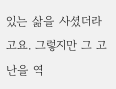있는 삶을 사셨더라고요. 그렇지만 그 고난을 역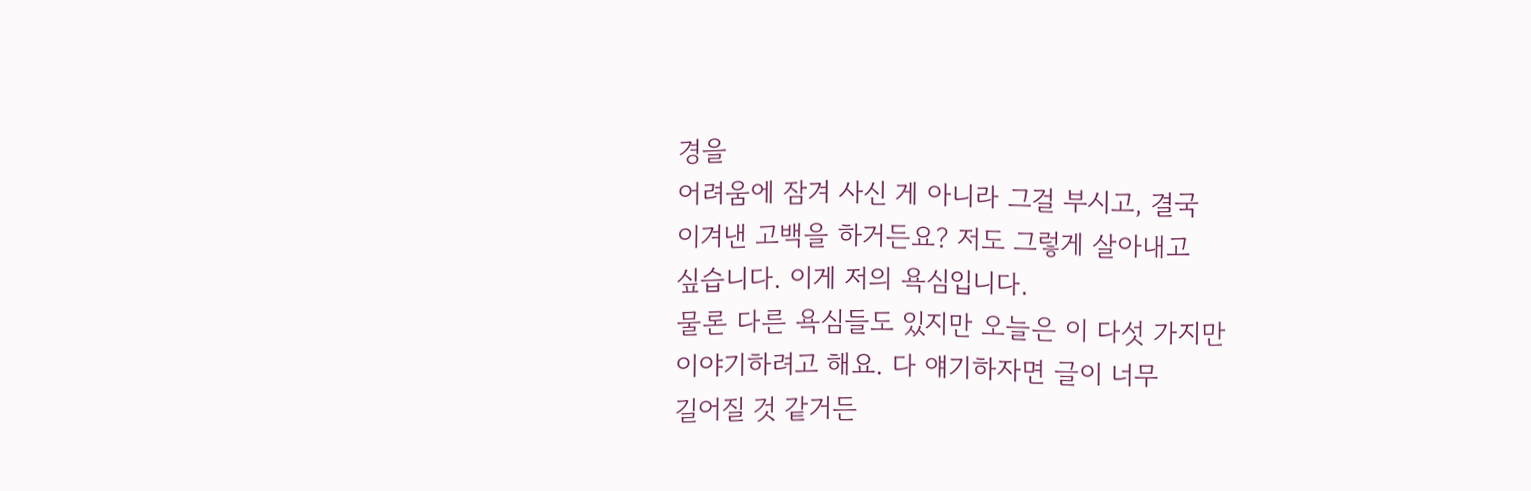경을
어려움에 잠겨 사신 게 아니라 그걸 부시고, 결국
이겨낸 고백을 하거든요? 저도 그렇게 살아내고
싶습니다. 이게 저의 욕심입니다.
물론 다른 욕심들도 있지만 오늘은 이 다섯 가지만
이야기하려고 해요. 다 얘기하자면 글이 너무
길어질 것 같거든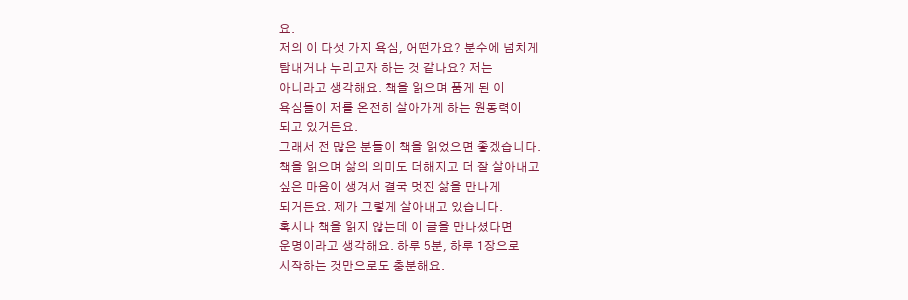요.
저의 이 다섯 가지 욕심, 어떤가요? 분수에 넘치게
탐내거나 누리고자 하는 것 같나요? 저는
아니라고 생각해요. 책을 읽으며 품게 된 이
욕심들이 저를 온전히 살아가게 하는 원동력이
되고 있거든요.
그래서 전 많은 분들이 책을 읽었으면 좋겠습니다.
책을 읽으며 삶의 의미도 더해지고 더 잘 살아내고
싶은 마음이 생겨서 결국 멋진 삶을 만나게
되거든요. 제가 그렇게 살아내고 있습니다.
혹시나 책을 읽지 않는데 이 글을 만나셨다면
운명이라고 생각해요. 하루 5분, 하루 1장으로
시작하는 것만으로도 충분해요.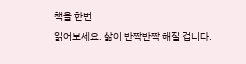책을 한번
읽어보세요. 삶이 반짝반짝 해질 겁니다.